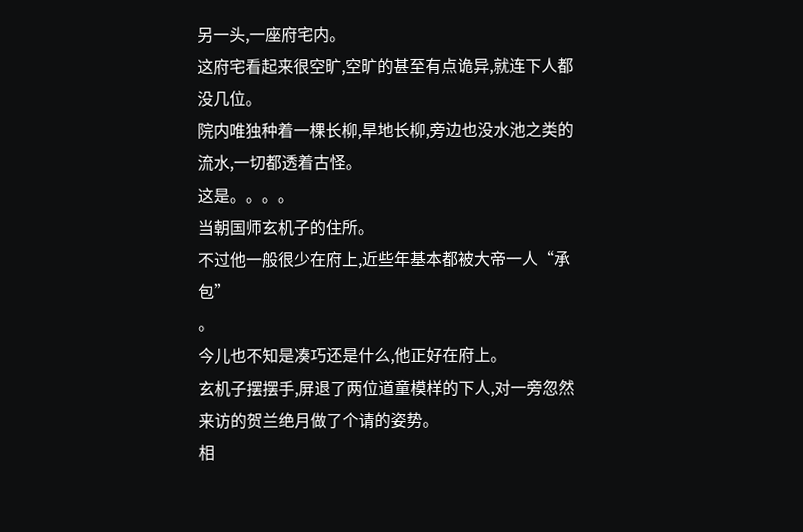另一头,一座府宅内。
这府宅看起来很空旷,空旷的甚至有点诡异,就连下人都没几位。
院内唯独种着一棵长柳,旱地长柳,旁边也没水池之类的流水,一切都透着古怪。
这是。。。。
当朝国师玄机子的住所。
不过他一般很少在府上,近些年基本都被大帝一人“承包”
。
今儿也不知是凑巧还是什么,他正好在府上。
玄机子摆摆手,屏退了两位道童模样的下人,对一旁忽然来访的贺兰绝月做了个请的姿势。
相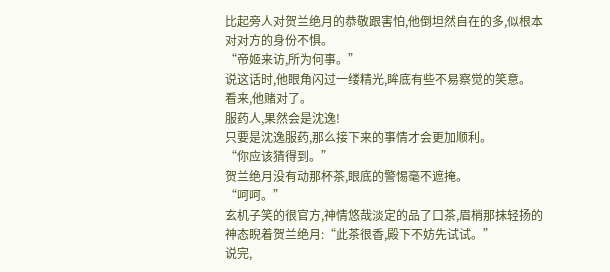比起旁人对贺兰绝月的恭敬跟害怕,他倒坦然自在的多,似根本对对方的身份不惧。
“帝姬来访,所为何事。”
说这话时,他眼角闪过一缕精光,眸底有些不易察觉的笑意。
看来,他赌对了。
服药人,果然会是沈逸!
只要是沈逸服药,那么接下来的事情才会更加顺利。
“你应该猜得到。”
贺兰绝月没有动那杯茶,眼底的警惕毫不遮掩。
“呵呵。”
玄机子笑的很官方,神情悠哉淡定的品了口茶,眉梢那抹轻扬的神态睨着贺兰绝月:“此茶很香,殿下不妨先试试。”
说完,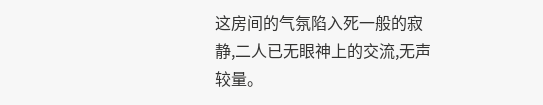这房间的气氛陷入死一般的寂静,二人已无眼神上的交流,无声较量。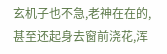玄机子也不急,老神在在的,甚至还起身去窗前浇花,浑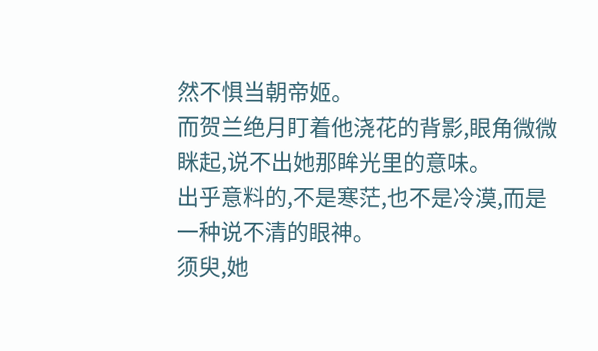然不惧当朝帝姬。
而贺兰绝月盯着他浇花的背影,眼角微微眯起,说不出她那眸光里的意味。
出乎意料的,不是寒茫,也不是冷漠,而是一种说不清的眼神。
须臾,她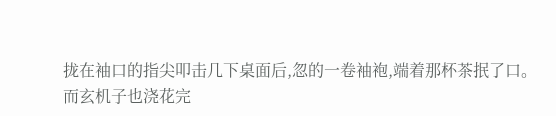拢在袖口的指尖叩击几下桌面后,忽的一卷袖袍,端着那杯茶抿了口。
而玄机子也浇花完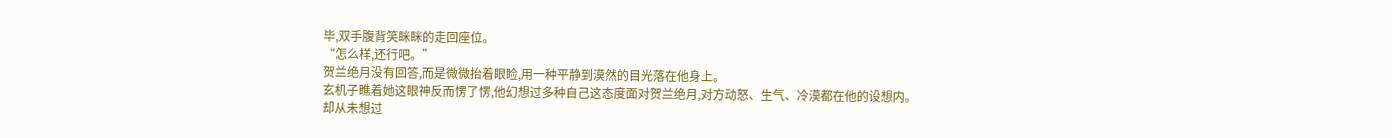毕,双手腹背笑眯眯的走回座位。
“怎么样,还行吧。”
贺兰绝月没有回答,而是微微抬着眼睑,用一种平静到漠然的目光落在他身上。
玄机子瞧着她这眼神反而愣了愣,他幻想过多种自己这态度面对贺兰绝月,对方动怒、生气、冷漠都在他的设想内。
却从未想过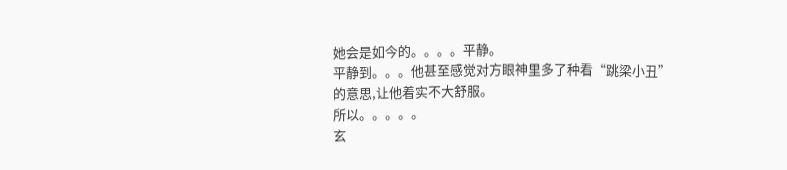她会是如今的。。。。平静。
平静到。。。他甚至感觉对方眼神里多了种看“跳梁小丑”
的意思,让他着实不大舒服。
所以。。。。。
玄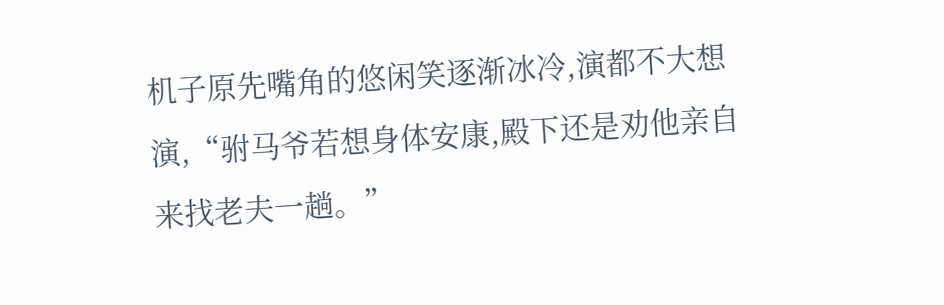机子原先嘴角的悠闲笑逐渐冰冷,演都不大想演,“驸马爷若想身体安康,殿下还是劝他亲自来找老夫一趟。”